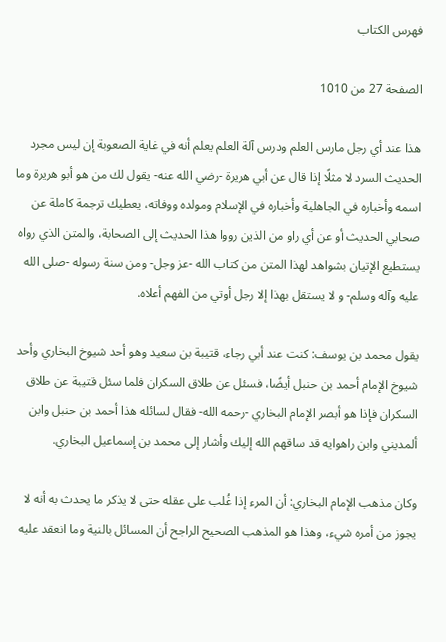فهرس الكتاب

الصفحة 27 من 1010

هذا عند أي رجل مارس العلم ودرس آلة العلم يعلم أنه في غاية الصعوبة إن ليس مجرد الحديث السرد لا مثلًا إذا قال عن أبي هريرة -رضي الله عنه- يقول لك من هو أبو هريرة وما اسمه وأخباره في الجاهلية وأخباره في الإسلام ومولده ووفاته، يعطيك ترجمة كاملة عن صحابي الحديث أو عن أي راو من الذين رووا هذا الحديث إلى الصحابة، والمتن الذي رواه يستطيع الإتيان بشواهد لهذا المتن من كتاب الله -عز وجل- ومن سنة رسوله -صلى الله عليه وآله وسلم- و لا يستقل بهذا إلا رجل أوتي من الفهم أعلاه.

يقول محمد بن يوسف: كنت عند أبي رجاء، قتيبة بن سعيد وهو أحد شيوخ البخاري وأحد شيوخ الإمام أحمد بن حنبل أيضًا، فسئل عن طلاق السكران فلما سئل قتيبة عن طلاق السكران فإذا هو أبصر الإمام البخاري -رحمه الله- فقال لسائله هذا أحمد بن حنبل وابن ألمديني وابن راهوايه قد ساقهم الله إليك وأشار إلى محمد بن إسماعيل البخاري.

وكان مذهب الإمام البخاري: أن المرء إذا غُلب على عقله حتى لا يذكر ما يحدث به أنه لا يجوز من أمره شيء، وهذا هو المذهب الصحيح الراجح أن المسائل بالنية وما انعقد عليه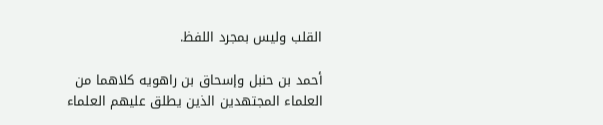القلب وليس بمجرد اللفظ.

أحمد بن حنبل وإسحاق بن راهويه كلاهما من العلماء المجتهدين الذين يطلق عليهم العلماء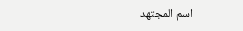اسم المجتهد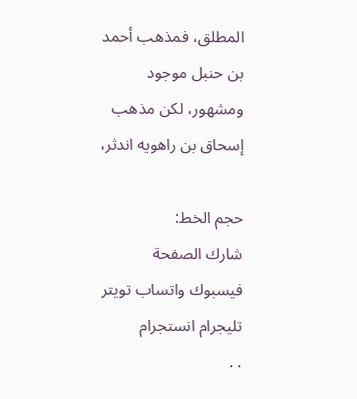المطلق، فمذهب أحمد بن حنبل موجود ومشهور، لكن مذهب إسحاق بن راهويه اندثر،

حجم الخط:
شارك الصفحة
فيسبوك واتساب تويتر تليجرام انستجرام
. .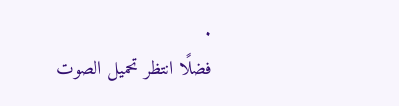.
فضلًا انتظر تحميل الصوت